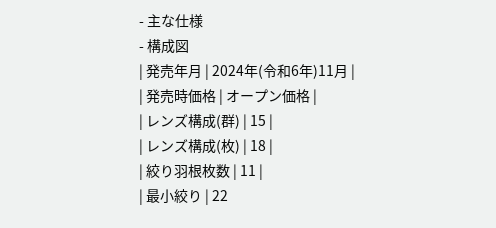- 主な仕様
- 構成図
| 発売年月 | 2024年(令和6年)11月 |
| 発売時価格 | オープン価格 |
| レンズ構成(群) | 15 |
| レンズ構成(枚) | 18 |
| 絞り羽根枚数 | 11 |
| 最小絞り | 22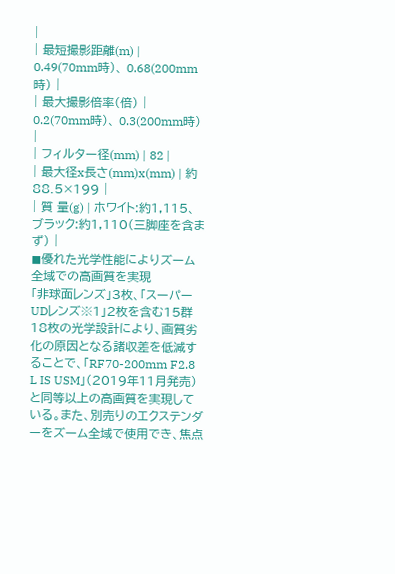|
| 最短撮影距離(m) | 0.49(70mm時)、 0.68(200mm時) |
| 最大撮影倍率(倍) | 0.2(70mm時)、 0.3(200mm時) |
| フィルター径(mm) | 82 |
| 最大径x長さ(mm)x(mm) | 約88.5×199 |
| 質 量(g) | ホワイト:約1,115、 ブラック:約1,110(三脚座を含まず) |
◼優れた光学性能によりズーム全域での高画質を実現
「非球面レンズ」3枚、「スーパーUDレンズ※1」2枚を含む15群18枚の光学設計により、画質劣化の原因となる諸収差を低減することで、「RF70-200mm F2.8 L IS USM」(2019年11月発売)と同等以上の高画質を実現している。また、別売りのエクステンダーをズーム全域で使用でき、焦点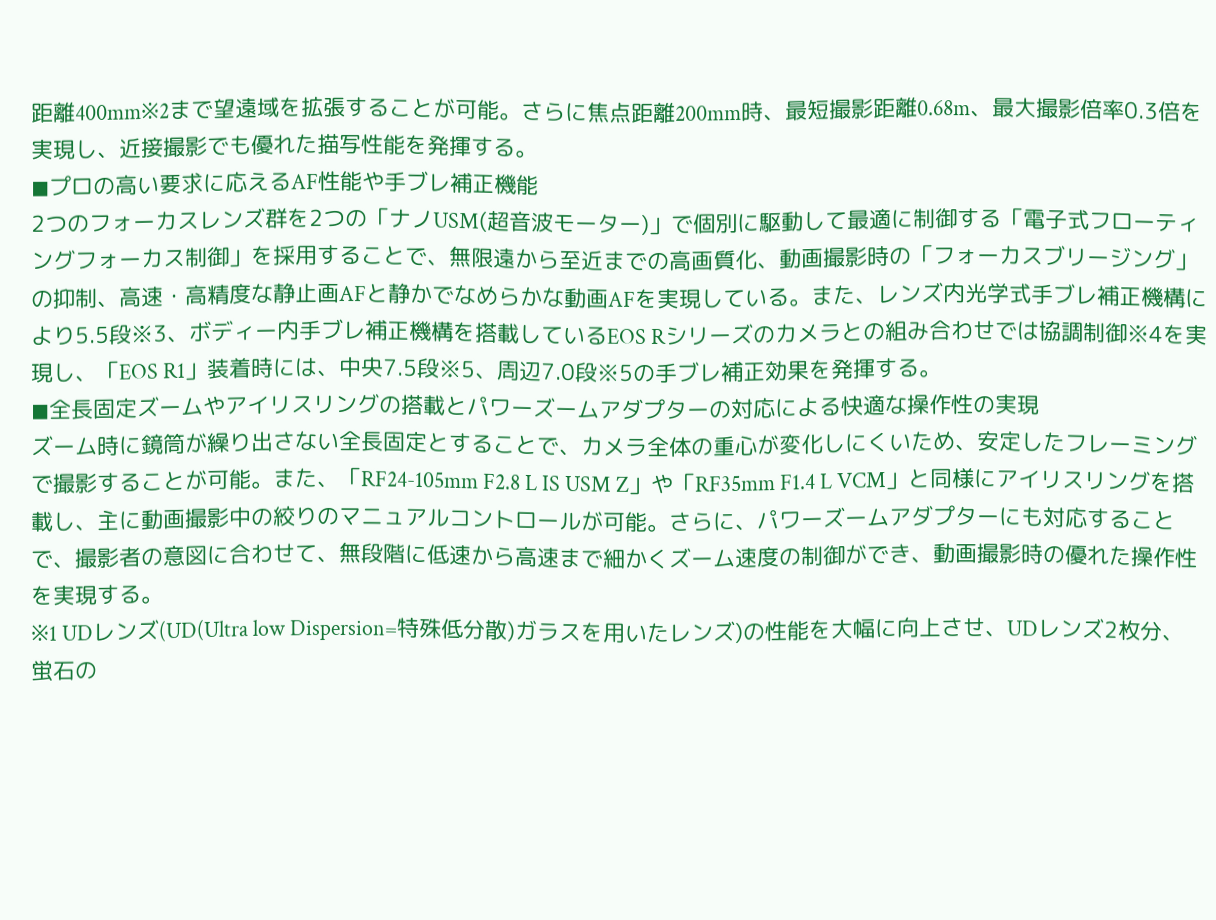距離400mm※2まで望遠域を拡張することが可能。さらに焦点距離200mm時、最短撮影距離0.68m、最大撮影倍率0.3倍を実現し、近接撮影でも優れた描写性能を発揮する。
◼プロの高い要求に応えるAF性能や手ブレ補正機能
2つのフォーカスレンズ群を2つの「ナノUSM(超音波モーター)」で個別に駆動して最適に制御する「電子式フローティングフォーカス制御」を採用することで、無限遠から至近までの高画質化、動画撮影時の「フォーカスブリージング」の抑制、高速・高精度な静止画AFと静かでなめらかな動画AFを実現している。また、レンズ内光学式手ブレ補正機構により5.5段※3、ボディー内手ブレ補正機構を搭載しているEOS Rシリーズのカメラとの組み合わせでは協調制御※4を実現し、「EOS R1」装着時には、中央7.5段※5、周辺7.0段※5の手ブレ補正効果を発揮する。
◼全長固定ズームやアイリスリングの搭載とパワーズームアダプターの対応による快適な操作性の実現
ズーム時に鏡筒が繰り出さない全長固定とすることで、カメラ全体の重心が変化しにくいため、安定したフレーミングで撮影することが可能。また、「RF24-105mm F2.8 L IS USM Z」や「RF35mm F1.4 L VCM」と同様にアイリスリングを搭載し、主に動画撮影中の絞りのマニュアルコントロールが可能。さらに、パワーズームアダプターにも対応することで、撮影者の意図に合わせて、無段階に低速から高速まで細かくズーム速度の制御ができ、動画撮影時の優れた操作性を実現する。
※1 UDレンズ(UD(Ultra low Dispersion=特殊低分散)ガラスを用いたレンズ)の性能を大幅に向上させ、UDレンズ2枚分、蛍石の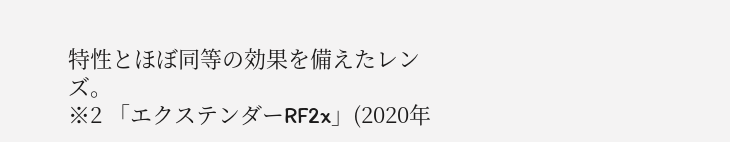特性とほぼ同等の効果を備えたレンズ。
※2 「エクステンダーRF2x」(2020年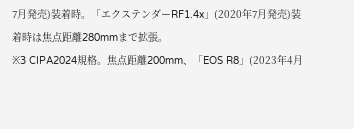7月発売)装着時。「エクステンダーRF1.4x」(2020年7月発売)装着時は焦点距離280mmまで拡張。
※3 CIPA2024規格。焦点距離200mm、「EOS R8」(2023年4月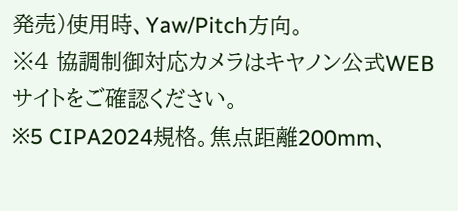発売)使用時、Yaw/Pitch方向。
※4 協調制御対応カメラはキヤノン公式WEBサイトをご確認ください。
※5 CIPA2024規格。焦点距離200mm、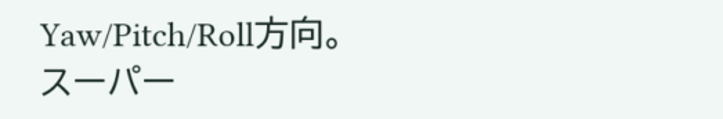Yaw/Pitch/Roll方向。
スーパー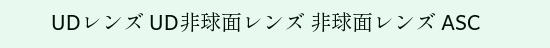UDレンズ UD非球面レンズ 非球面レンズ ASC